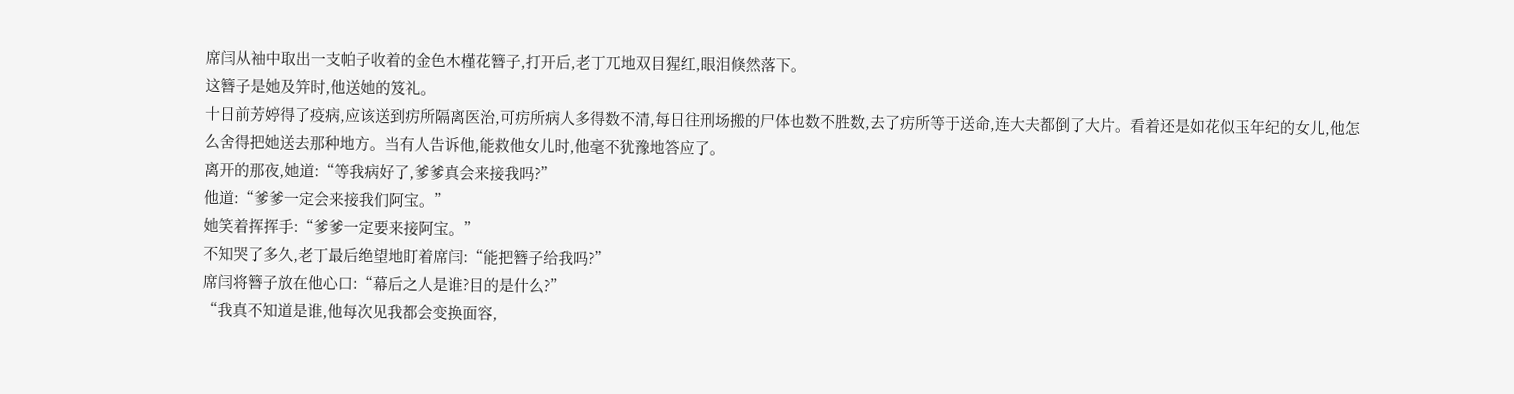席闫从袖中取出一支帕子收着的金色木槿花簪子,打开后,老丁兀地双目猩红,眼泪倏然落下。
这簪子是她及笄时,他送她的笈礼。
十日前芳婷得了疫病,应该送到疠所隔离医治,可疠所病人多得数不清,每日往刑场搬的尸体也数不胜数,去了疠所等于送命,连大夫都倒了大片。看着还是如花似玉年纪的女儿,他怎么舍得把她送去那种地方。当有人告诉他,能救他女儿时,他毫不犹豫地答应了。
离开的那夜,她道:“等我病好了,爹爹真会来接我吗?”
他道:“爹爹一定会来接我们阿宝。”
她笑着挥挥手:“爹爹一定要来接阿宝。”
不知哭了多久,老丁最后绝望地盯着席闫:“能把簪子给我吗?”
席闫将簪子放在他心口:“幕后之人是谁?目的是什么?”
“我真不知道是谁,他每次见我都会变换面容,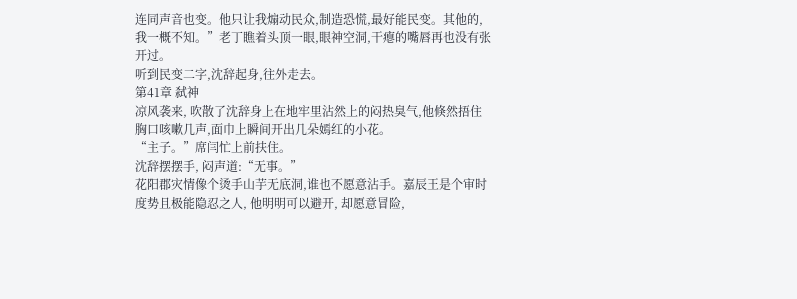连同声音也变。他只让我煽动民众,制造恐慌,最好能民变。其他的,我一概不知。”老丁瞧着头顶一眼,眼神空洞,干瘪的嘴唇再也没有张开过。
听到民变二字,沈辞起身,往外走去。
第41章 弑神
凉风袭来, 吹散了沈辞身上在地牢里沾然上的闷热臭气,他倏然捂住胸口咳嗽几声,面巾上瞬间开出几朵嫣红的小花。
“主子。”席闫忙上前扶住。
沈辞摆摆手, 闷声道:“无事。”
花阳郡灾情像个烫手山芋无底洞,谁也不愿意沾手。嘉辰王是个审时度势且极能隐忍之人, 他明明可以避开, 却愿意冒险,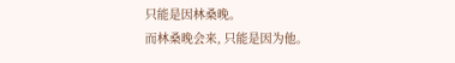只能是因林桑晚。
而林桑晚会来, 只能是因为他。